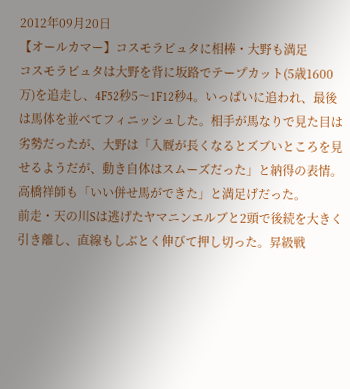2012年09月20日
【オールカマー】コスモラピュタに相棒・大野も満足
コスモラピュタは大野を背に坂路でテープカット(5歳1600万)を追走し、4F52秒5〜1F12秒4。いっぱいに追われ、最後は馬体を並べてフィニッシュした。相手が馬なりで見た目は劣勢だったが、大野は「入厩が長くなるとズブいところを見せるようだが、動き自体はスムーズだった」と納得の表情。高橋祥師も「いい併せ馬ができた」と満足げだった。
前走・天の川Sは逃げたヤマニンエルブと2頭で後続を大きく引き離し、直線もしぶとく伸びて押し切った。昇級戦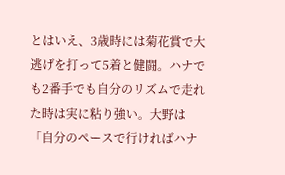とはいえ、3歳時には菊花賞で大逃げを打って5着と健闘。ハナでも2番手でも自分のリズムで走れた時は実に粘り強い。大野は「自分のペースで行ければハナ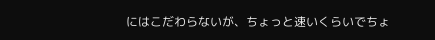にはこだわらないが、ちょっと速いくらいでちょ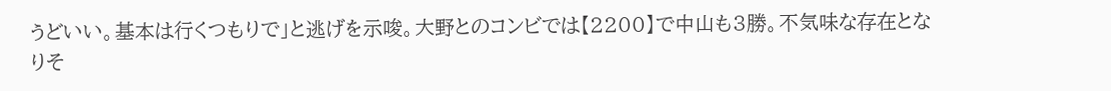うどいい。基本は行くつもりで」と逃げを示唆。大野とのコンビでは【2200】で中山も3勝。不気味な存在となりそ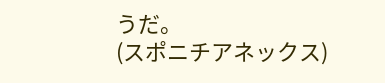うだ。
(スポニチアネックス)